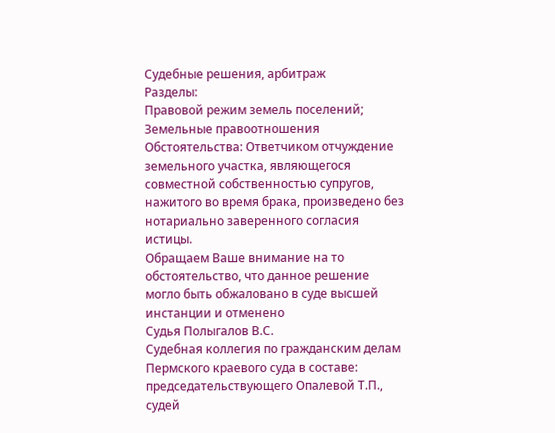Судебные решения, арбитраж
Разделы:
Правовой режим земель поселений; Земельные правоотношения
Обстоятельства: Ответчиком отчуждение земельного участка, являющегося совместной собственностью супругов, нажитого во время брака, произведено без нотариально заверенного согласия истицы.
Обращаем Ваше внимание на то обстоятельство, что данное решение могло быть обжаловано в суде высшей инстанции и отменено
Судья Полыгалов В.С.
Судебная коллегия по гражданским делам Пермского краевого суда в составе: председательствующего Опалевой Т.П.,
судей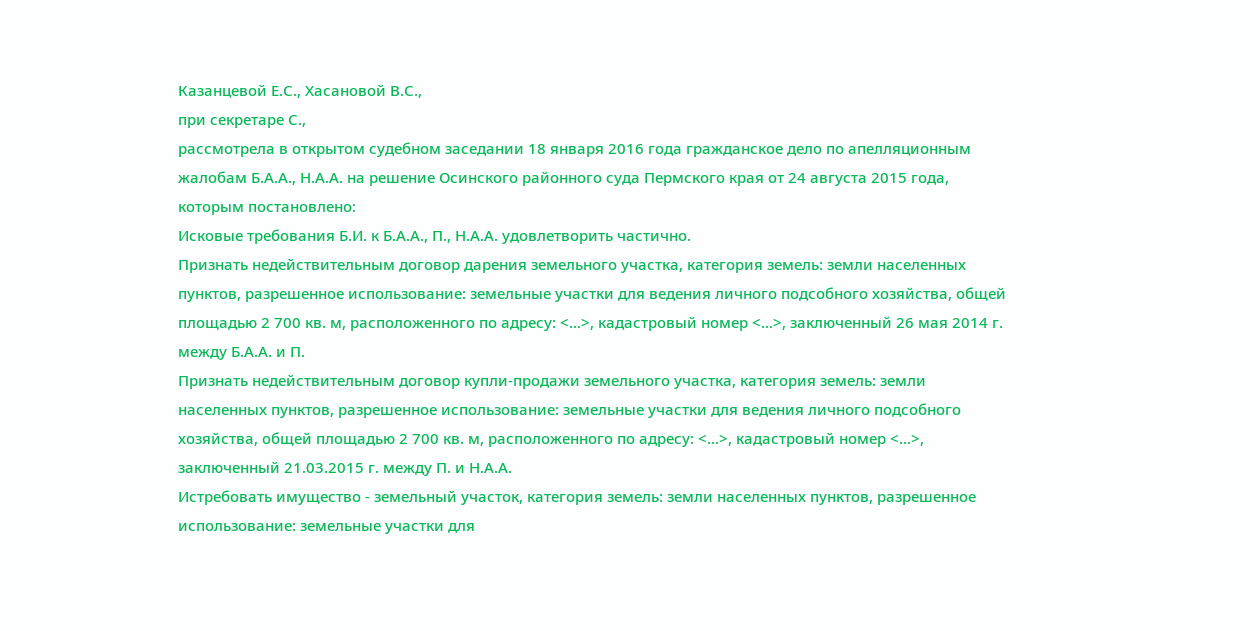Казанцевой Е.С., Хасановой В.С.,
при секретаре С.,
рассмотрела в открытом судебном заседании 18 января 2016 года гражданское дело по апелляционным жалобам Б.А.А., Н.А.А. на решение Осинского районного суда Пермского края от 24 августа 2015 года, которым постановлено:
Исковые требования Б.И. к Б.А.А., П., Н.А.А. удовлетворить частично.
Признать недействительным договор дарения земельного участка, категория земель: земли населенных пунктов, разрешенное использование: земельные участки для ведения личного подсобного хозяйства, общей площадью 2 700 кв. м, расположенного по адресу: <...>, кадастровый номер <...>, заключенный 26 мая 2014 г. между Б.А.А. и П.
Признать недействительным договор купли-продажи земельного участка, категория земель: земли населенных пунктов, разрешенное использование: земельные участки для ведения личного подсобного хозяйства, общей площадью 2 700 кв. м, расположенного по адресу: <...>, кадастровый номер <...>, заключенный 21.03.2015 г. между П. и Н.А.А.
Истребовать имущество - земельный участок, категория земель: земли населенных пунктов, разрешенное использование: земельные участки для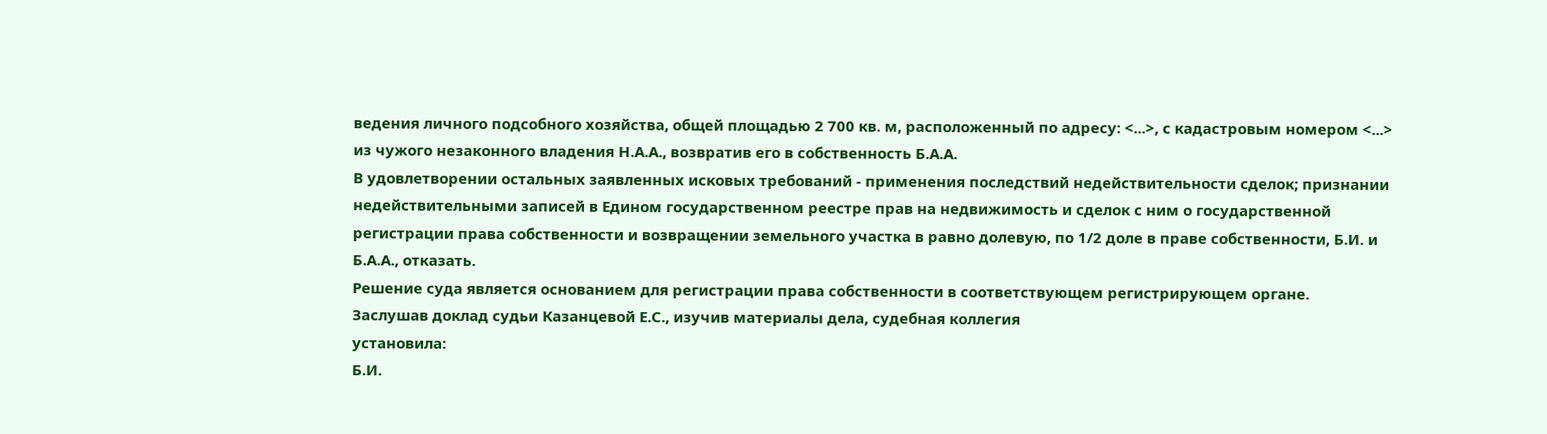ведения личного подсобного хозяйства, общей площадью 2 700 кв. м, расположенный по адресу: <...>, с кадастровым номером <...> из чужого незаконного владения Н.А.А., возвратив его в собственность Б.А.А.
В удовлетворении остальных заявленных исковых требований - применения последствий недействительности сделок; признании недействительными записей в Едином государственном реестре прав на недвижимость и сделок с ним о государственной регистрации права собственности и возвращении земельного участка в равно долевую, по 1/2 доле в праве собственности, Б.И. и Б.А.А., отказать.
Решение суда является основанием для регистрации права собственности в соответствующем регистрирующем органе.
Заслушав доклад судьи Казанцевой Е.С., изучив материалы дела, судебная коллегия
установила:
Б.И.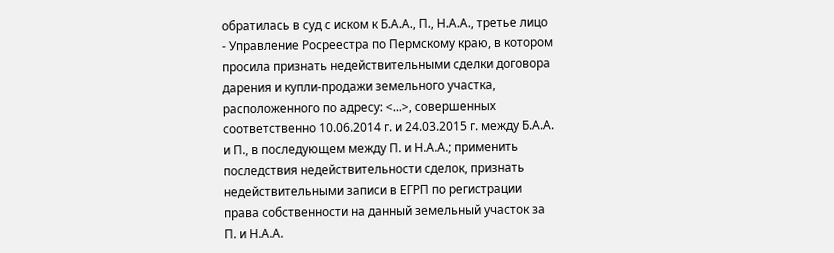обратилась в суд с иском к Б.А.А., П., Н.А.А., третье лицо - Управление Росреестра по Пермскому краю, в котором просила признать недействительными сделки договора дарения и купли-продажи земельного участка, расположенного по адресу: <...>, совершенных соответственно 10.06.2014 г. и 24.03.2015 г. между Б.А.А. и П., в последующем между П. и Н.А.А.; применить последствия недействительности сделок, признать недействительными записи в ЕГРП по регистрации права собственности на данный земельный участок за П. и Н.А.А.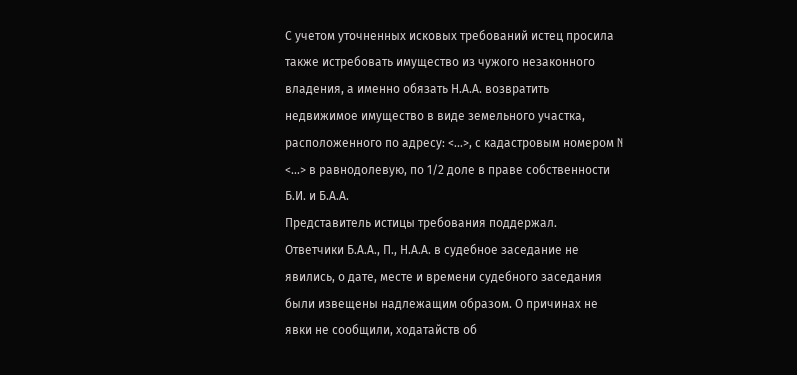С учетом уточненных исковых требований истец просила также истребовать имущество из чужого незаконного владения, а именно обязать Н.А.А. возвратить недвижимое имущество в виде земельного участка, расположенного по адресу: <...>, с кадастровым номером N <...> в равнодолевую, по 1/2 доле в праве собственности Б.И. и Б.А.А.
Представитель истицы требования поддержал.
Ответчики Б.А.А., П., Н.А.А. в судебное заседание не явились, о дате, месте и времени судебного заседания были извещены надлежащим образом. О причинах не явки не сообщили, ходатайств об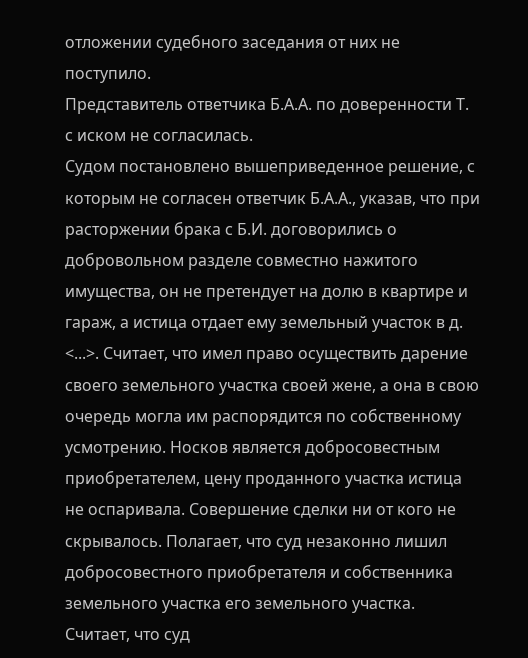отложении судебного заседания от них не поступило.
Представитель ответчика Б.А.А. по доверенности Т. с иском не согласилась.
Судом постановлено вышеприведенное решение, с которым не согласен ответчик Б.А.А., указав, что при расторжении брака с Б.И. договорились о добровольном разделе совместно нажитого имущества, он не претендует на долю в квартире и гараж, а истица отдает ему земельный участок в д. <...>. Считает, что имел право осуществить дарение своего земельного участка своей жене, а она в свою очередь могла им распорядится по собственному усмотрению. Носков является добросовестным приобретателем, цену проданного участка истица не оспаривала. Совершение сделки ни от кого не скрывалось. Полагает, что суд незаконно лишил добросовестного приобретателя и собственника земельного участка его земельного участка. Считает, что суд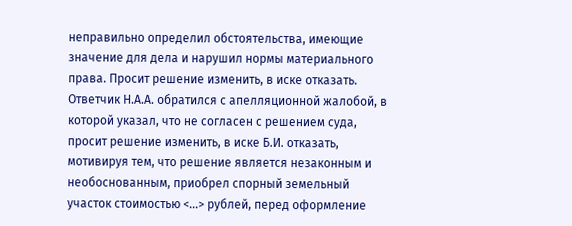неправильно определил обстоятельства, имеющие значение для дела и нарушил нормы материального права. Просит решение изменить, в иске отказать.
Ответчик Н.А.А. обратился с апелляционной жалобой, в которой указал, что не согласен с решением суда, просит решение изменить, в иске Б.И. отказать, мотивируя тем, что решение является незаконным и необоснованным, приобрел спорный земельный участок стоимостью <...> рублей, перед оформление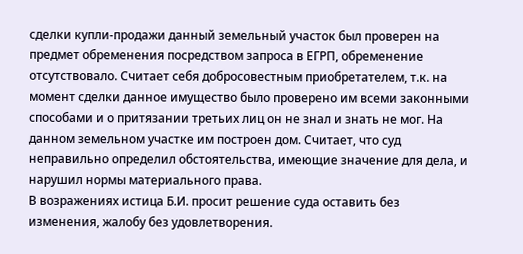сделки купли-продажи данный земельный участок был проверен на предмет обременения посредством запроса в ЕГРП, обременение отсутствовало. Считает себя добросовестным приобретателем, т.к. на момент сделки данное имущество было проверено им всеми законными способами и о притязании третьих лиц он не знал и знать не мог. На данном земельном участке им построен дом. Считает, что суд неправильно определил обстоятельства, имеющие значение для дела, и нарушил нормы материального права.
В возражениях истица Б.И. просит решение суда оставить без изменения, жалобу без удовлетворения.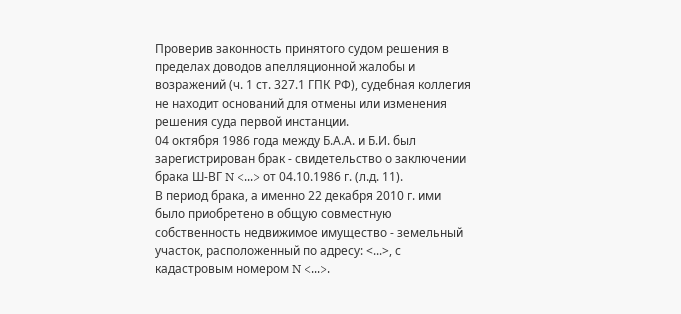Проверив законность принятого судом решения в пределах доводов апелляционной жалобы и возражений (ч. 1 ст. 327.1 ГПК РФ), судебная коллегия не находит оснований для отмены или изменения решения суда первой инстанции.
04 октября 1986 года между Б.А.А. и Б.И. был зарегистрирован брак - свидетельство о заключении брака Ш-ВГ N <...> от 04.10.1986 г. (л.д. 11).
В период брака, а именно 22 декабря 2010 г. ими было приобретено в общую совместную собственность недвижимое имущество - земельный участок, расположенный по адресу: <...>, с кадастровым номером N <...>.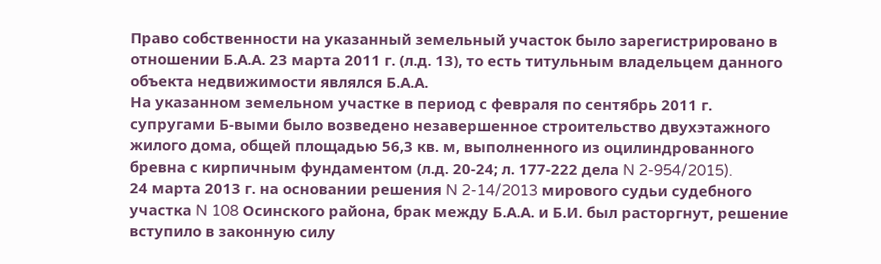Право собственности на указанный земельный участок было зарегистрировано в отношении Б.А.А. 23 марта 2011 г. (л.д. 13), то есть титульным владельцем данного объекта недвижимости являлся Б.А.А.
На указанном земельном участке в период с февраля по сентябрь 2011 г. супругами Б-выми было возведено незавершенное строительство двухэтажного жилого дома, общей площадью 56,3 кв. м, выполненного из оцилиндрованного бревна с кирпичным фундаментом (л.д. 20-24; л. 177-222 дела N 2-954/2015).
24 марта 2013 г. на основании решения N 2-14/2013 мирового судьи судебного участка N 108 Осинского района, брак между Б.А.А. и Б.И. был расторгнут, решение вступило в законную силу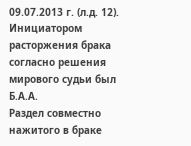09.07.2013 г. (л.д. 12). Инициатором расторжения брака согласно решения мирового судьи был Б.А.А.
Раздел совместно нажитого в браке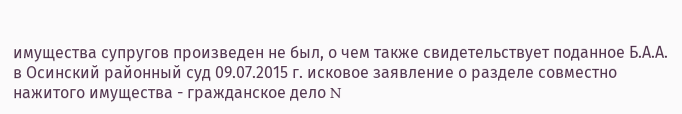имущества супругов произведен не был, о чем также свидетельствует поданное Б.А.А. в Осинский районный суд 09.07.2015 г. исковое заявление о разделе совместно нажитого имущества - гражданское дело N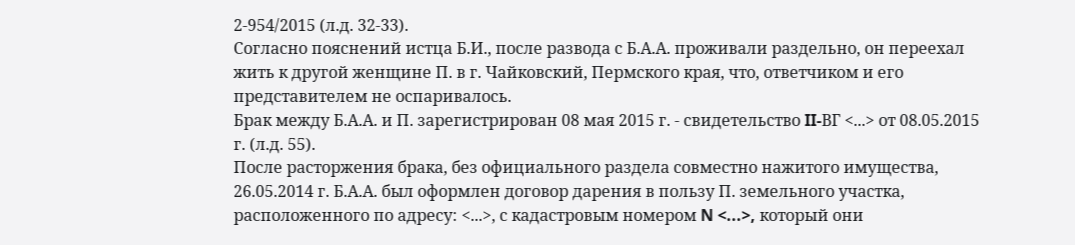2-954/2015 (л.д. 32-33).
Согласно пояснений истца Б.И., после развода с Б.А.А. проживали раздельно, он переехал жить к другой женщине П. в г. Чайковский, Пермского края, что, ответчиком и его представителем не оспаривалось.
Брак между Б.А.А. и П. зарегистрирован 08 мая 2015 г. - свидетельство II-ВГ <...> от 08.05.2015 г. (л.д. 55).
После расторжения брака, без официального раздела совместно нажитого имущества, 26.05.2014 г. Б.А.А. был оформлен договор дарения в пользу П. земельного участка, расположенного по адресу: <...>, с кадастровым номером N <...>, который они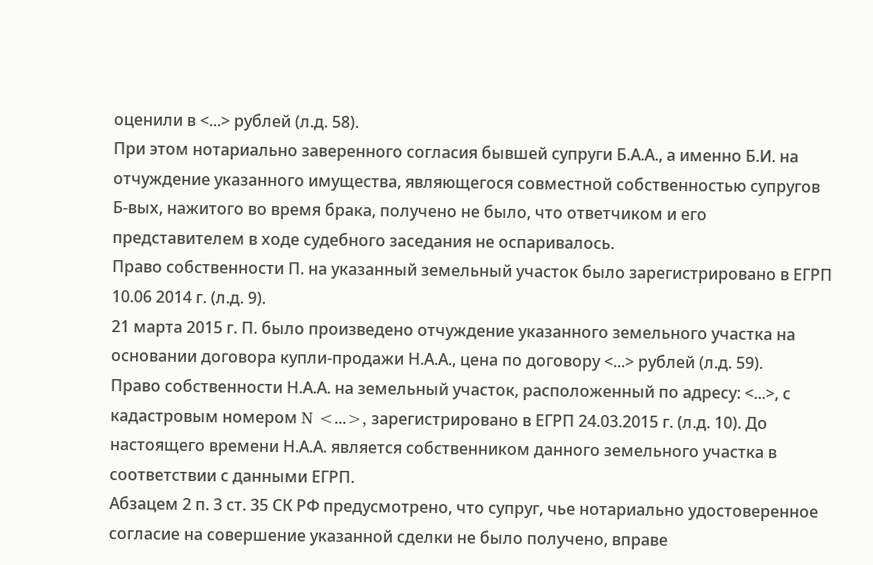оценили в <...> рублей (л.д. 58).
При этом нотариально заверенного согласия бывшей супруги Б.А.А., а именно Б.И. на отчуждение указанного имущества, являющегося совместной собственностью супругов Б-вых, нажитого во время брака, получено не было, что ответчиком и его представителем в ходе судебного заседания не оспаривалось.
Право собственности П. на указанный земельный участок было зарегистрировано в ЕГРП 10.06 2014 г. (л.д. 9).
21 марта 2015 г. П. было произведено отчуждение указанного земельного участка на основании договора купли-продажи Н.А.А., цена по договору <...> рублей (л.д. 59).
Право собственности Н.А.А. на земельный участок, расположенный по адресу: <...>, с кадастровым номером N <...>, зарегистрировано в ЕГРП 24.03.2015 г. (л.д. 10). До настоящего времени Н.А.А. является собственником данного земельного участка в соответствии с данными ЕГРП.
Абзацем 2 п. 3 ст. 35 СК РФ предусмотрено, что супруг, чье нотариально удостоверенное согласие на совершение указанной сделки не было получено, вправе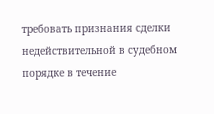требовать признания сделки недействительной в судебном порядке в течение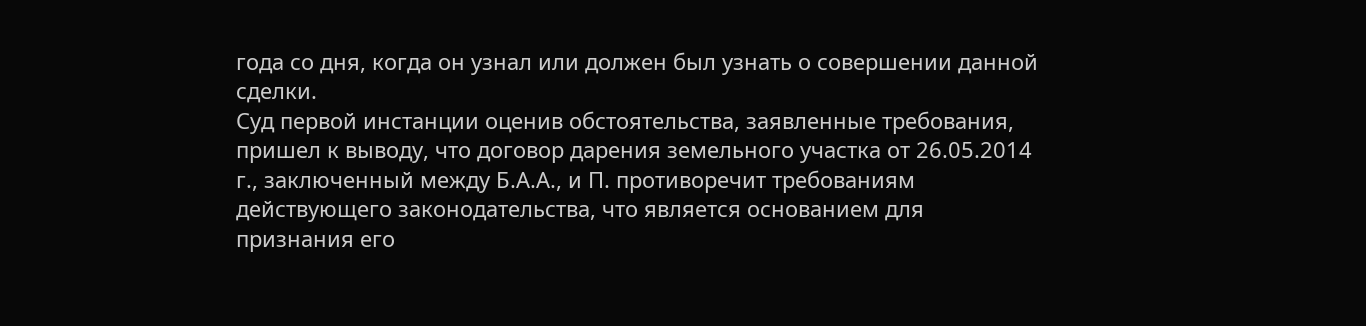года со дня, когда он узнал или должен был узнать о совершении данной сделки.
Суд первой инстанции оценив обстоятельства, заявленные требования, пришел к выводу, что договор дарения земельного участка от 26.05.2014 г., заключенный между Б.А.А., и П. противоречит требованиям действующего законодательства, что является основанием для признания его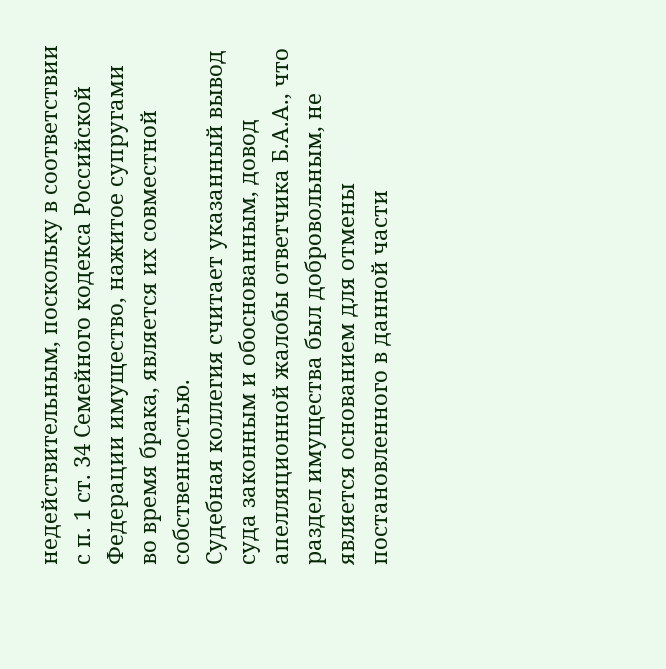недействительным, поскольку в соответствии с п. 1 ст. 34 Семейного кодекса Российской Федерации имущество, нажитое супругами во время брака, является их совместной собственностью.
Судебная коллегия считает указанный вывод суда законным и обоснованным, довод апелляционной жалобы ответчика Б.А.А., что раздел имущества был добровольным, не является основанием для отмены постановленного в данной части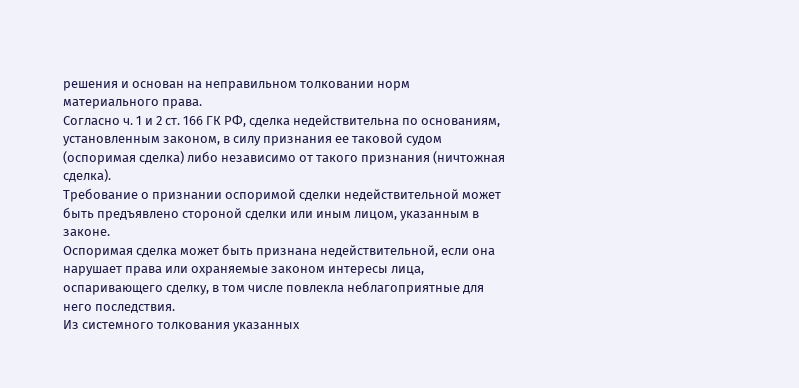решения и основан на неправильном толковании норм материального права.
Согласно ч. 1 и 2 ст. 166 ГК РФ, сделка недействительна по основаниям, установленным законом, в силу признания ее таковой судом (оспоримая сделка) либо независимо от такого признания (ничтожная сделка).
Требование о признании оспоримой сделки недействительной может быть предъявлено стороной сделки или иным лицом, указанным в законе.
Оспоримая сделка может быть признана недействительной, если она нарушает права или охраняемые законом интересы лица, оспаривающего сделку, в том числе повлекла неблагоприятные для него последствия.
Из системного толкования указанных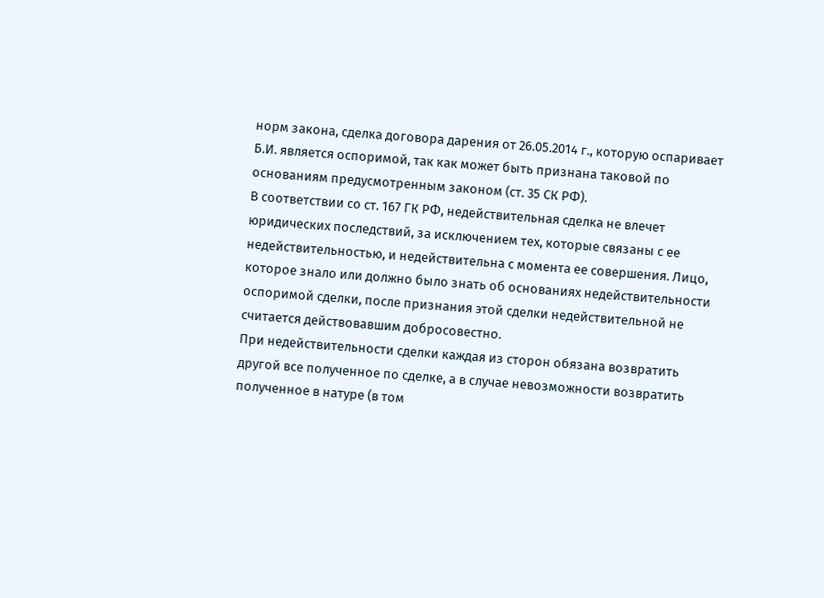норм закона, сделка договора дарения от 26.05.2014 г., которую оспаривает Б.И. является оспоримой, так как может быть признана таковой по основаниям предусмотренным законом (ст. 35 СК РФ).
В соответствии со ст. 167 ГК РФ, недействительная сделка не влечет юридических последствий, за исключением тех, которые связаны с ее недействительностью, и недействительна с момента ее совершения. Лицо, которое знало или должно было знать об основаниях недействительности оспоримой сделки, после признания этой сделки недействительной не считается действовавшим добросовестно.
При недействительности сделки каждая из сторон обязана возвратить другой все полученное по сделке, а в случае невозможности возвратить полученное в натуре (в том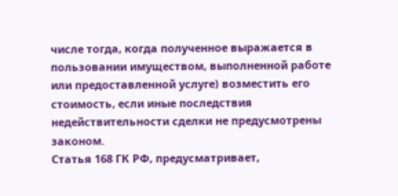числе тогда, когда полученное выражается в пользовании имуществом, выполненной работе или предоставленной услуге) возместить его стоимость, если иные последствия недействительности сделки не предусмотрены законом.
Статья 168 ГК РФ, предусматривает,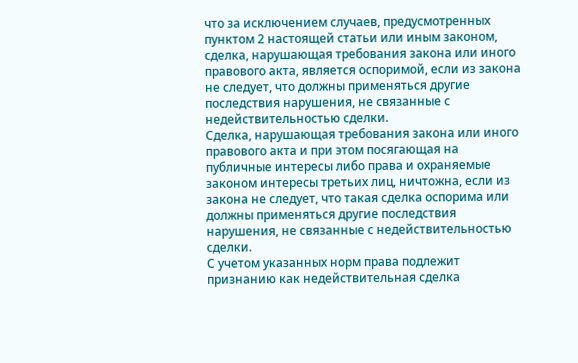что за исключением случаев, предусмотренных пунктом 2 настоящей статьи или иным законом, сделка, нарушающая требования закона или иного правового акта, является оспоримой, если из закона не следует, что должны применяться другие последствия нарушения, не связанные с недействительностью сделки.
Сделка, нарушающая требования закона или иного правового акта и при этом посягающая на публичные интересы либо права и охраняемые законом интересы третьих лиц, ничтожна, если из закона не следует, что такая сделка оспорима или должны применяться другие последствия нарушения, не связанные с недействительностью сделки.
С учетом указанных норм права подлежит признанию как недействительная сделка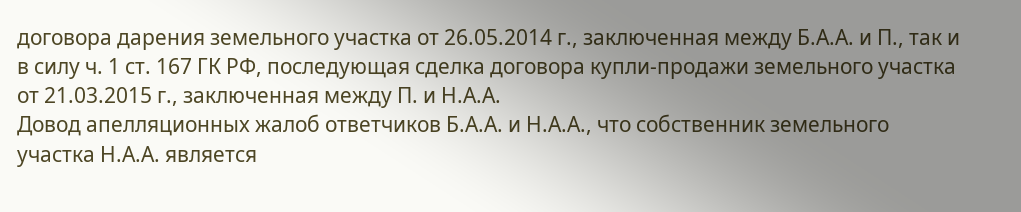договора дарения земельного участка от 26.05.2014 г., заключенная между Б.А.А. и П., так и в силу ч. 1 ст. 167 ГК РФ, последующая сделка договора купли-продажи земельного участка от 21.03.2015 г., заключенная между П. и Н.А.А.
Довод апелляционных жалоб ответчиков Б.А.А. и Н.А.А., что собственник земельного участка Н.А.А. является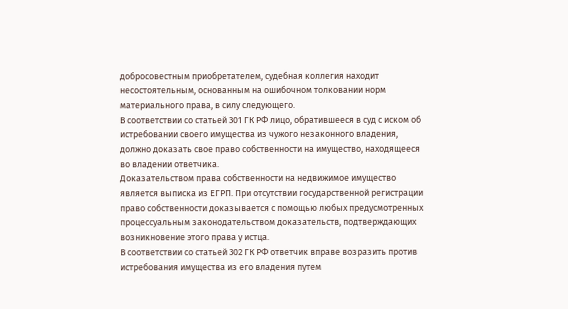добросовестным приобретателем, судебная коллегия находит несостоятельным, основанным на ошибочном толковании норм материального права, в силу следующего.
В соответствии со статьей 301 ГК РФ лицо, обратившееся в суд с иском об истребовании своего имущества из чужого незаконного владения, должно доказать свое право собственности на имущество, находящееся во владении ответчика.
Доказательством права собственности на недвижимое имущество является выписка из ЕГРП. При отсутствии государственной регистрации право собственности доказывается с помощью любых предусмотренных процессуальным законодательством доказательств, подтверждающих возникновение этого права у истца.
В соответствии со статьей 302 ГК РФ ответчик вправе возразить против истребования имущества из его владения путем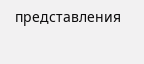представления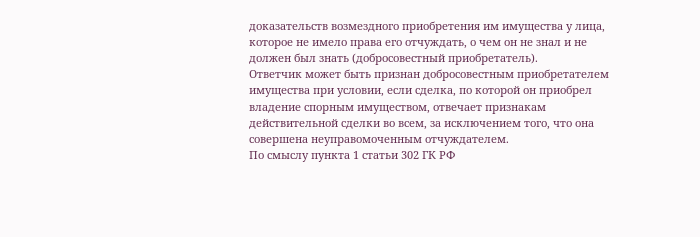доказательств возмездного приобретения им имущества у лица, которое не имело права его отчуждать, о чем он не знал и не должен был знать (добросовестный приобретатель).
Ответчик может быть признан добросовестным приобретателем имущества при условии, если сделка, по которой он приобрел владение спорным имуществом, отвечает признакам действительной сделки во всем, за исключением того, что она совершена неуправомоченным отчуждателем.
По смыслу пункта 1 статьи 302 ГК РФ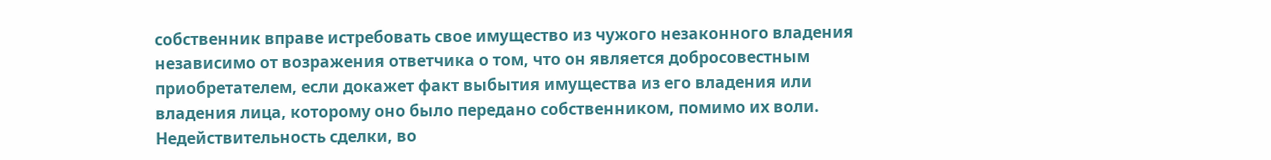собственник вправе истребовать свое имущество из чужого незаконного владения независимо от возражения ответчика о том, что он является добросовестным приобретателем, если докажет факт выбытия имущества из его владения или владения лица, которому оно было передано собственником, помимо их воли.
Недействительность сделки, во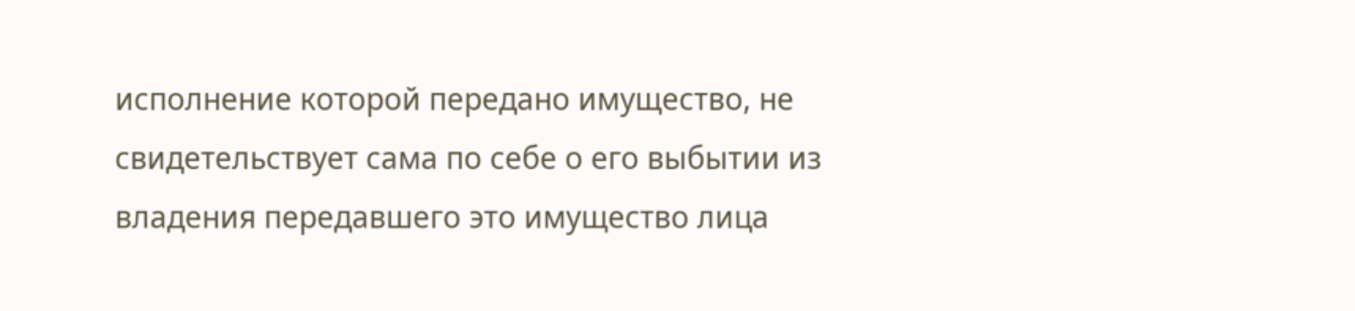исполнение которой передано имущество, не свидетельствует сама по себе о его выбытии из владения передавшего это имущество лица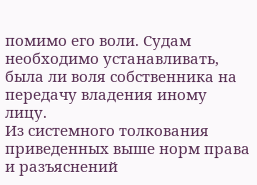помимо его воли. Судам необходимо устанавливать, была ли воля собственника на передачу владения иному лицу.
Из системного толкования приведенных выше норм права и разъяснений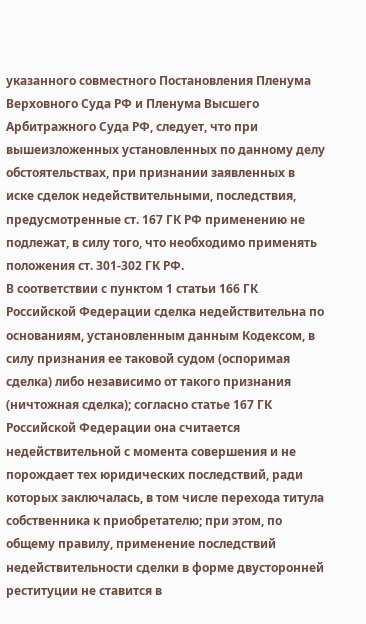указанного совместного Постановления Пленума Верховного Суда РФ и Пленума Высшего Арбитражного Суда РФ, следует, что при вышеизложенных установленных по данному делу обстоятельствах, при признании заявленных в иске сделок недействительными, последствия, предусмотренные ст. 167 ГК РФ применению не подлежат, в силу того, что необходимо применять положения ст. 301-302 ГК РФ.
В соответствии с пунктом 1 статьи 166 ГК Российской Федерации сделка недействительна по основаниям, установленным данным Кодексом, в силу признания ее таковой судом (оспоримая сделка) либо независимо от такого признания (ничтожная сделка); согласно статье 167 ГК Российской Федерации она считается недействительной с момента совершения и не порождает тех юридических последствий, ради которых заключалась, в том числе перехода титула собственника к приобретателю; при этом, по общему правилу, применение последствий недействительности сделки в форме двусторонней реституции не ставится в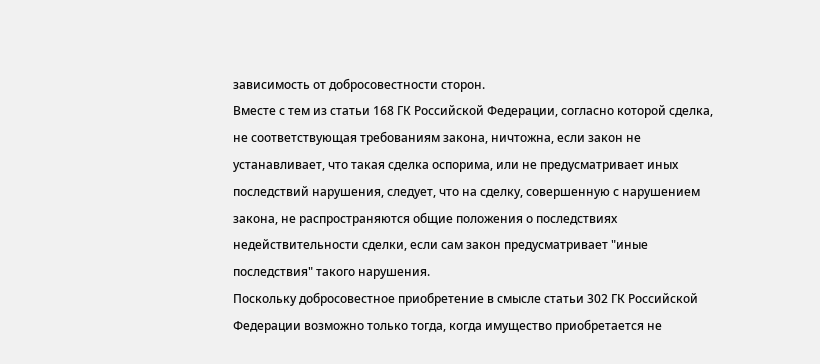зависимость от добросовестности сторон.
Вместе с тем из статьи 168 ГК Российской Федерации, согласно которой сделка, не соответствующая требованиям закона, ничтожна, если закон не устанавливает, что такая сделка оспорима, или не предусматривает иных последствий нарушения, следует, что на сделку, совершенную с нарушением закона, не распространяются общие положения о последствиях недействительности сделки, если сам закон предусматривает "иные последствия" такого нарушения.
Поскольку добросовестное приобретение в смысле статьи 302 ГК Российской Федерации возможно только тогда, когда имущество приобретается не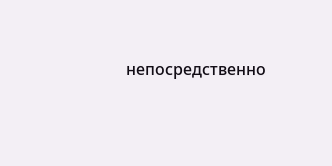непосредственно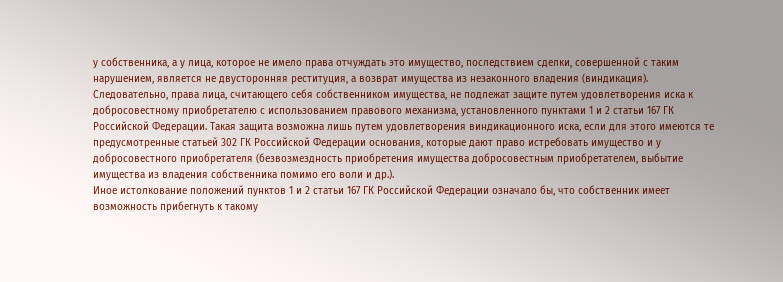у собственника, а у лица, которое не имело права отчуждать это имущество, последствием сделки, совершенной с таким нарушением, является не двусторонняя реституция, а возврат имущества из незаконного владения (виндикация).
Следовательно, права лица, считающего себя собственником имущества, не подлежат защите путем удовлетворения иска к добросовестному приобретателю с использованием правового механизма, установленного пунктами 1 и 2 статьи 167 ГК Российской Федерации. Такая защита возможна лишь путем удовлетворения виндикационного иска, если для этого имеются те предусмотренные статьей 302 ГК Российской Федерации основания, которые дают право истребовать имущество и у добросовестного приобретателя (безвозмездность приобретения имущества добросовестным приобретателем, выбытие имущества из владения собственника помимо его воли и др.).
Иное истолкование положений пунктов 1 и 2 статьи 167 ГК Российской Федерации означало бы, что собственник имеет возможность прибегнуть к такому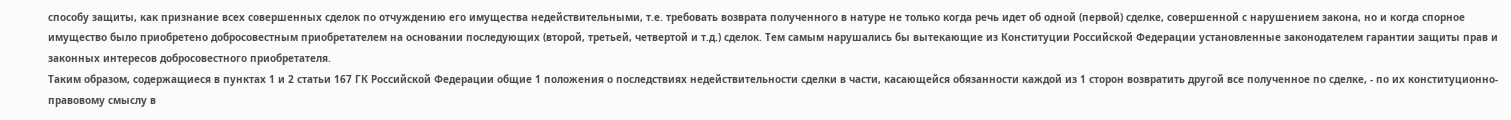способу защиты, как признание всех совершенных сделок по отчуждению его имущества недействительными, т.е. требовать возврата полученного в натуре не только когда речь идет об одной (первой) сделке, совершенной с нарушением закона, но и когда спорное имущество было приобретено добросовестным приобретателем на основании последующих (второй, третьей, четвертой и т.д.) сделок. Тем самым нарушались бы вытекающие из Конституции Российской Федерации установленные законодателем гарантии защиты прав и законных интересов добросовестного приобретателя.
Таким образом, содержащиеся в пунктах 1 и 2 статьи 167 ГК Российской Федерации общие 1 положения о последствиях недействительности сделки в части, касающейся обязанности каждой из 1 сторон возвратить другой все полученное по сделке, - по их конституционно-правовому смыслу в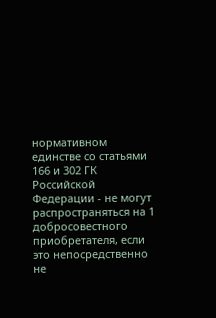нормативном единстве со статьями 166 и 302 ГК Российской Федерации - не могут распространяться на 1 добросовестного приобретателя, если это непосредственно не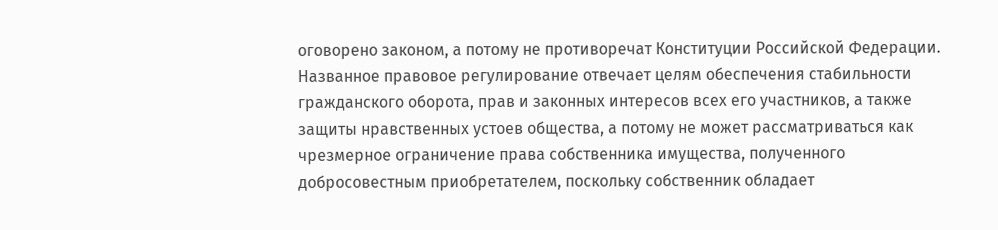оговорено законом, а потому не противоречат Конституции Российской Федерации.
Названное правовое регулирование отвечает целям обеспечения стабильности гражданского оборота, прав и законных интересов всех его участников, а также защиты нравственных устоев общества, а потому не может рассматриваться как чрезмерное ограничение права собственника имущества, полученного добросовестным приобретателем, поскольку собственник обладает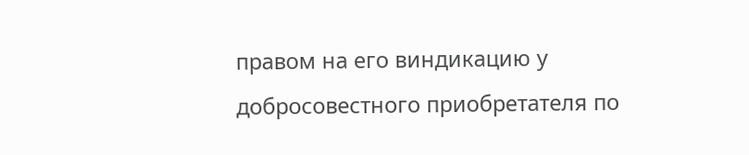правом на его виндикацию у добросовестного приобретателя по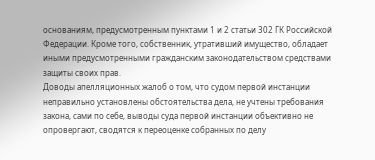основаниям, предусмотренным пунктами 1 и 2 статьи 302 ГК Российской Федерации. Кроме того, собственник, утративший имущество, обладает иными предусмотренными гражданским законодательством средствами защиты своих прав.
Доводы апелляционных жалоб о том, что судом первой инстанции неправильно установлены обстоятельства дела, не учтены требования закона, сами по себе, выводы суда первой инстанции объективно не опровергают, сводятся к переоценке собранных по делу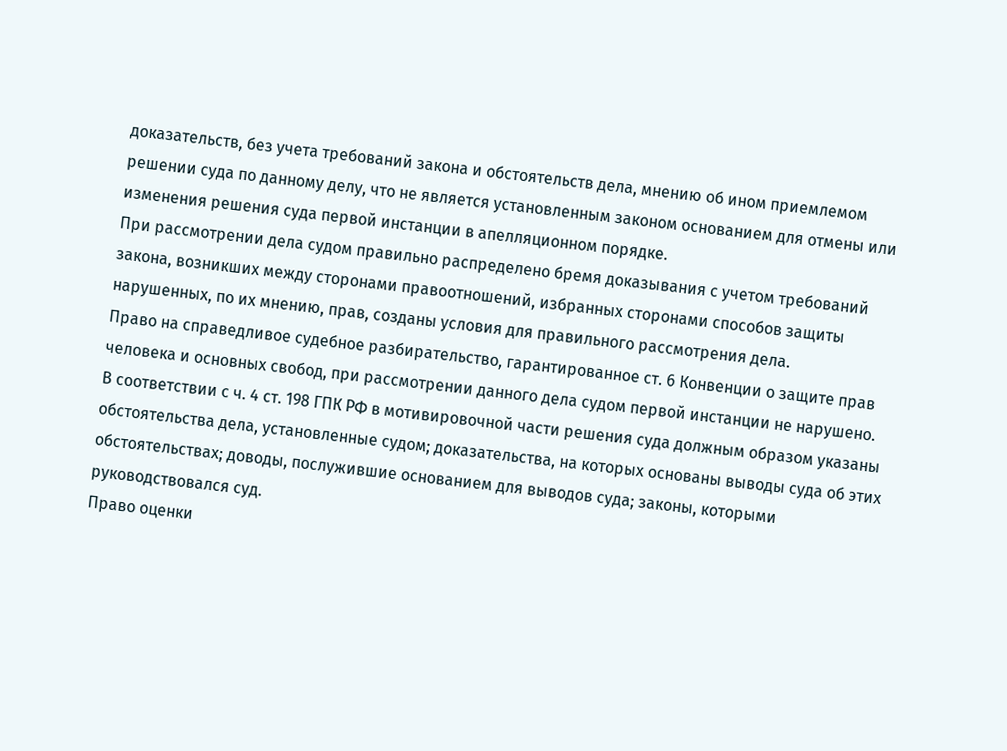доказательств, без учета требований закона и обстоятельств дела, мнению об ином приемлемом решении суда по данному делу, что не является установленным законом основанием для отмены или изменения решения суда первой инстанции в апелляционном порядке.
При рассмотрении дела судом правильно распределено бремя доказывания с учетом требований закона, возникших между сторонами правоотношений, избранных сторонами способов защиты нарушенных, по их мнению, прав, созданы условия для правильного рассмотрения дела.
Право на справедливое судебное разбирательство, гарантированное ст. 6 Конвенции о защите прав человека и основных свобод, при рассмотрении данного дела судом первой инстанции не нарушено.
В соответствии с ч. 4 ст. 198 ГПК РФ в мотивировочной части решения суда должным образом указаны обстоятельства дела, установленные судом; доказательства, на которых основаны выводы суда об этих обстоятельствах; доводы, послужившие основанием для выводов суда; законы, которыми руководствовался суд.
Право оценки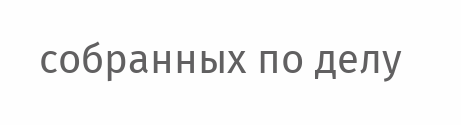собранных по делу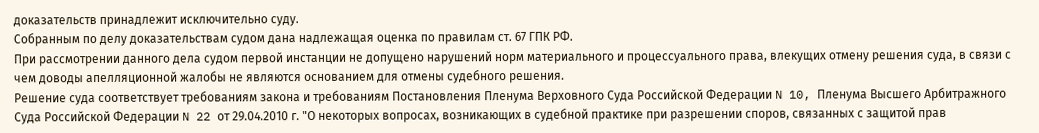доказательств принадлежит исключительно суду.
Собранным по делу доказательствам судом дана надлежащая оценка по правилам ст. 67 ГПК РФ.
При рассмотрении данного дела судом первой инстанции не допущено нарушений норм материального и процессуального права, влекущих отмену решения суда, в связи с чем доводы апелляционной жалобы не являются основанием для отмены судебного решения.
Решение суда соответствует требованиям закона и требованиям Постановления Пленума Верховного Суда Российской Федерации N 10, Пленума Высшего Арбитражного Суда Российской Федерации N 22 от 29.04.2010 г. "О некоторых вопросах, возникающих в судебной практике при разрешении споров, связанных с защитой прав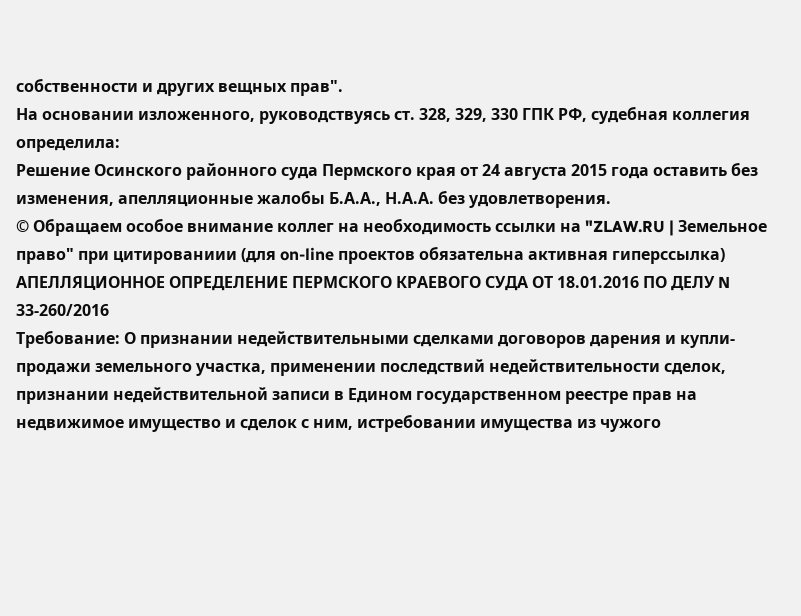собственности и других вещных прав".
На основании изложенного, руководствуясь ст. 328, 329, 330 ГПК РФ, судебная коллегия
определила:
Решение Осинского районного суда Пермского края от 24 августа 2015 года оставить без изменения, апелляционные жалобы Б.А.А., Н.А.А. без удовлетворения.
© Обращаем особое внимание коллег на необходимость ссылки на "ZLAW.RU | Земельное право" при цитированиии (для on-line проектов обязательна активная гиперссылка)
АПЕЛЛЯЦИОННОЕ ОПРЕДЕЛЕНИЕ ПЕРМСКОГО КРАЕВОГО СУДА ОТ 18.01.2016 ПО ДЕЛУ N 33-260/2016
Требование: О признании недействительными сделками договоров дарения и купли-продажи земельного участка, применении последствий недействительности сделок, признании недействительной записи в Едином государственном реестре прав на недвижимое имущество и сделок с ним, истребовании имущества из чужого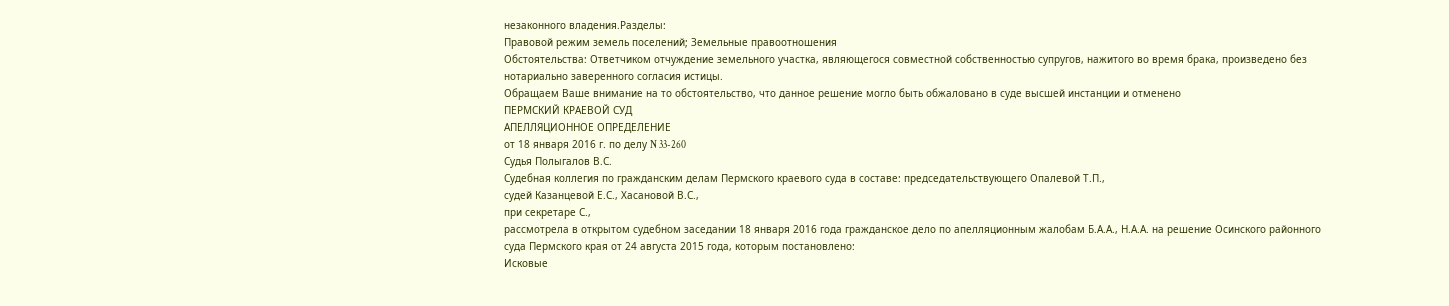незаконного владения.Разделы:
Правовой режим земель поселений; Земельные правоотношения
Обстоятельства: Ответчиком отчуждение земельного участка, являющегося совместной собственностью супругов, нажитого во время брака, произведено без нотариально заверенного согласия истицы.
Обращаем Ваше внимание на то обстоятельство, что данное решение могло быть обжаловано в суде высшей инстанции и отменено
ПЕРМСКИЙ КРАЕВОЙ СУД
АПЕЛЛЯЦИОННОЕ ОПРЕДЕЛЕНИЕ
от 18 января 2016 г. по делу N 33-260
Судья Полыгалов В.С.
Судебная коллегия по гражданским делам Пермского краевого суда в составе: председательствующего Опалевой Т.П.,
судей Казанцевой Е.С., Хасановой В.С.,
при секретаре С.,
рассмотрела в открытом судебном заседании 18 января 2016 года гражданское дело по апелляционным жалобам Б.А.А., Н.А.А. на решение Осинского районного суда Пермского края от 24 августа 2015 года, которым постановлено:
Исковые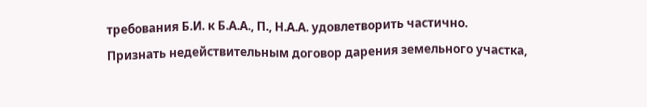требования Б.И. к Б.А.А., П., Н.А.А. удовлетворить частично.
Признать недействительным договор дарения земельного участка,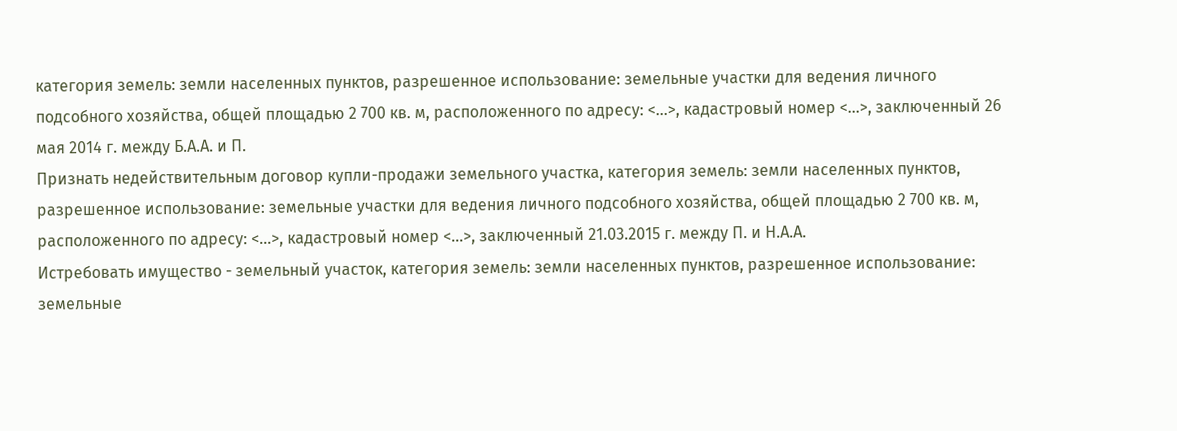категория земель: земли населенных пунктов, разрешенное использование: земельные участки для ведения личного подсобного хозяйства, общей площадью 2 700 кв. м, расположенного по адресу: <...>, кадастровый номер <...>, заключенный 26 мая 2014 г. между Б.А.А. и П.
Признать недействительным договор купли-продажи земельного участка, категория земель: земли населенных пунктов, разрешенное использование: земельные участки для ведения личного подсобного хозяйства, общей площадью 2 700 кв. м, расположенного по адресу: <...>, кадастровый номер <...>, заключенный 21.03.2015 г. между П. и Н.А.А.
Истребовать имущество - земельный участок, категория земель: земли населенных пунктов, разрешенное использование: земельные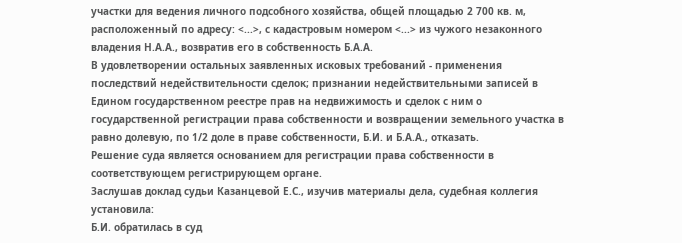участки для ведения личного подсобного хозяйства, общей площадью 2 700 кв. м, расположенный по адресу: <...>, с кадастровым номером <...> из чужого незаконного владения Н.А.А., возвратив его в собственность Б.А.А.
В удовлетворении остальных заявленных исковых требований - применения последствий недействительности сделок; признании недействительными записей в Едином государственном реестре прав на недвижимость и сделок с ним о государственной регистрации права собственности и возвращении земельного участка в равно долевую, по 1/2 доле в праве собственности, Б.И. и Б.А.А., отказать.
Решение суда является основанием для регистрации права собственности в соответствующем регистрирующем органе.
Заслушав доклад судьи Казанцевой Е.С., изучив материалы дела, судебная коллегия
установила:
Б.И. обратилась в суд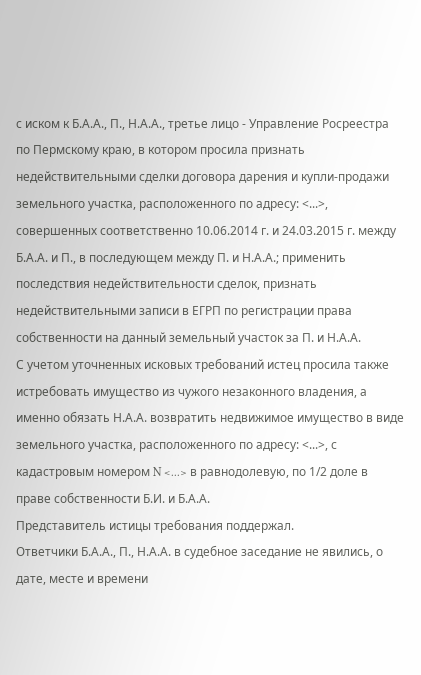с иском к Б.А.А., П., Н.А.А., третье лицо - Управление Росреестра по Пермскому краю, в котором просила признать недействительными сделки договора дарения и купли-продажи земельного участка, расположенного по адресу: <...>, совершенных соответственно 10.06.2014 г. и 24.03.2015 г. между Б.А.А. и П., в последующем между П. и Н.А.А.; применить последствия недействительности сделок, признать недействительными записи в ЕГРП по регистрации права собственности на данный земельный участок за П. и Н.А.А.
С учетом уточненных исковых требований истец просила также истребовать имущество из чужого незаконного владения, а именно обязать Н.А.А. возвратить недвижимое имущество в виде земельного участка, расположенного по адресу: <...>, с кадастровым номером N <...> в равнодолевую, по 1/2 доле в праве собственности Б.И. и Б.А.А.
Представитель истицы требования поддержал.
Ответчики Б.А.А., П., Н.А.А. в судебное заседание не явились, о дате, месте и времени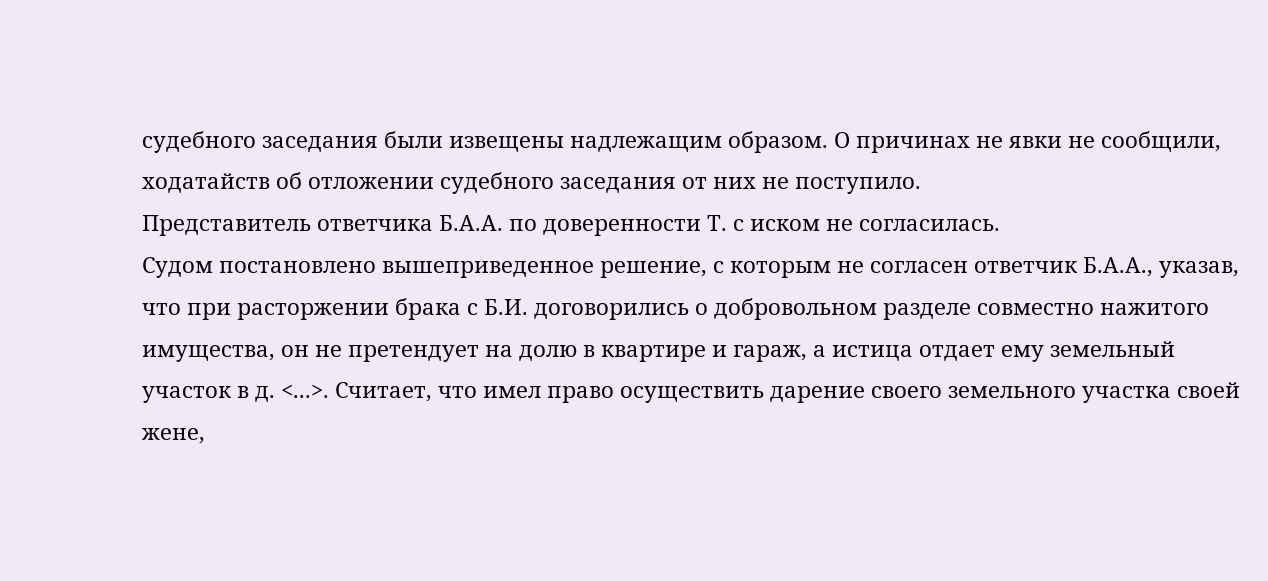судебного заседания были извещены надлежащим образом. О причинах не явки не сообщили, ходатайств об отложении судебного заседания от них не поступило.
Представитель ответчика Б.А.А. по доверенности Т. с иском не согласилась.
Судом постановлено вышеприведенное решение, с которым не согласен ответчик Б.А.А., указав, что при расторжении брака с Б.И. договорились о добровольном разделе совместно нажитого имущества, он не претендует на долю в квартире и гараж, а истица отдает ему земельный участок в д. <...>. Считает, что имел право осуществить дарение своего земельного участка своей жене,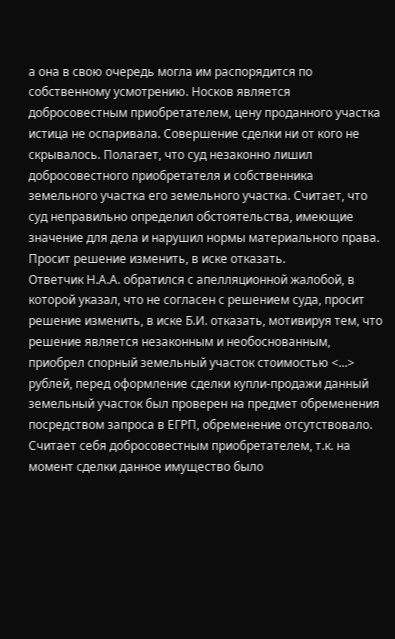а она в свою очередь могла им распорядится по собственному усмотрению. Носков является добросовестным приобретателем, цену проданного участка истица не оспаривала. Совершение сделки ни от кого не скрывалось. Полагает, что суд незаконно лишил добросовестного приобретателя и собственника земельного участка его земельного участка. Считает, что суд неправильно определил обстоятельства, имеющие значение для дела и нарушил нормы материального права. Просит решение изменить, в иске отказать.
Ответчик Н.А.А. обратился с апелляционной жалобой, в которой указал, что не согласен с решением суда, просит решение изменить, в иске Б.И. отказать, мотивируя тем, что решение является незаконным и необоснованным, приобрел спорный земельный участок стоимостью <...> рублей, перед оформление сделки купли-продажи данный земельный участок был проверен на предмет обременения посредством запроса в ЕГРП, обременение отсутствовало. Считает себя добросовестным приобретателем, т.к. на момент сделки данное имущество было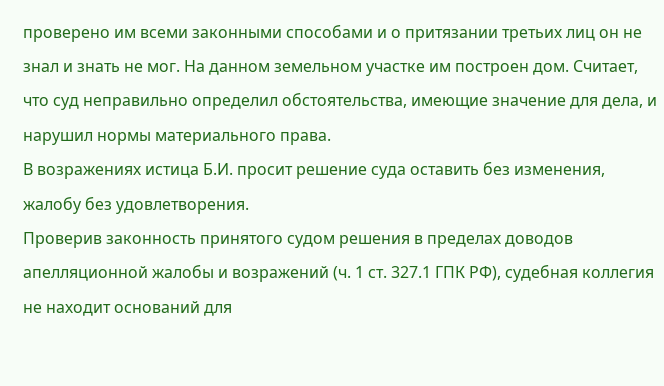проверено им всеми законными способами и о притязании третьих лиц он не знал и знать не мог. На данном земельном участке им построен дом. Считает, что суд неправильно определил обстоятельства, имеющие значение для дела, и нарушил нормы материального права.
В возражениях истица Б.И. просит решение суда оставить без изменения, жалобу без удовлетворения.
Проверив законность принятого судом решения в пределах доводов апелляционной жалобы и возражений (ч. 1 ст. 327.1 ГПК РФ), судебная коллегия не находит оснований для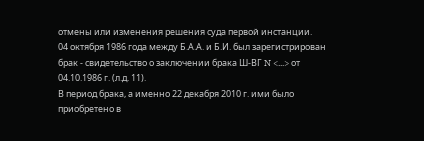отмены или изменения решения суда первой инстанции.
04 октября 1986 года между Б.А.А. и Б.И. был зарегистрирован брак - свидетельство о заключении брака Ш-ВГ N <...> от 04.10.1986 г. (л.д. 11).
В период брака, а именно 22 декабря 2010 г. ими было приобретено в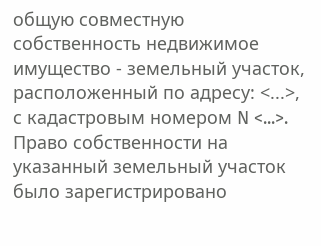общую совместную собственность недвижимое имущество - земельный участок, расположенный по адресу: <...>, с кадастровым номером N <...>.
Право собственности на указанный земельный участок было зарегистрировано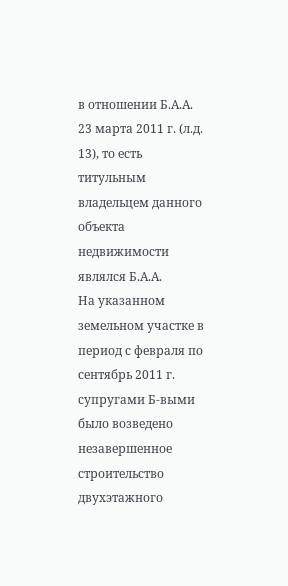в отношении Б.А.А. 23 марта 2011 г. (л.д. 13), то есть титульным владельцем данного объекта недвижимости являлся Б.А.А.
На указанном земельном участке в период с февраля по сентябрь 2011 г. супругами Б-выми было возведено незавершенное строительство двухэтажного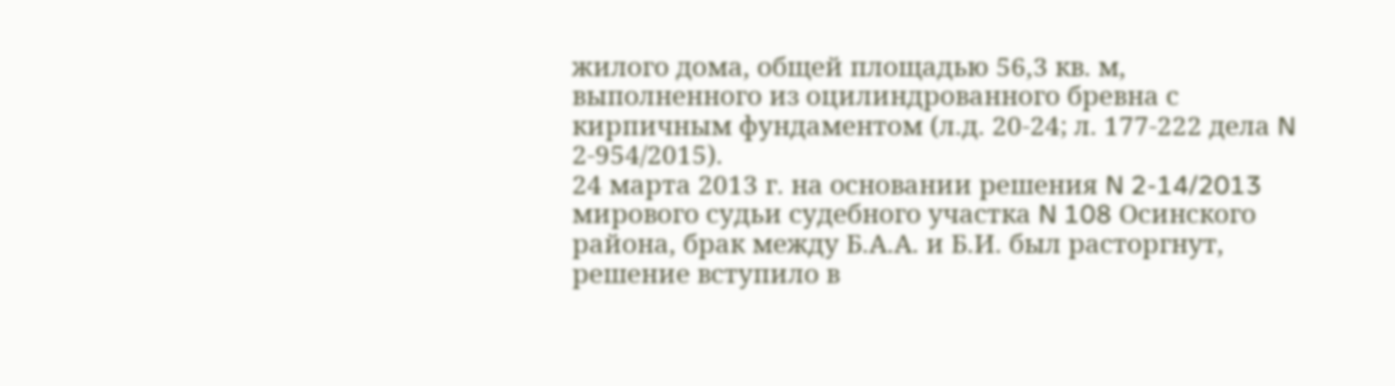жилого дома, общей площадью 56,3 кв. м, выполненного из оцилиндрованного бревна с кирпичным фундаментом (л.д. 20-24; л. 177-222 дела N 2-954/2015).
24 марта 2013 г. на основании решения N 2-14/2013 мирового судьи судебного участка N 108 Осинского района, брак между Б.А.А. и Б.И. был расторгнут, решение вступило в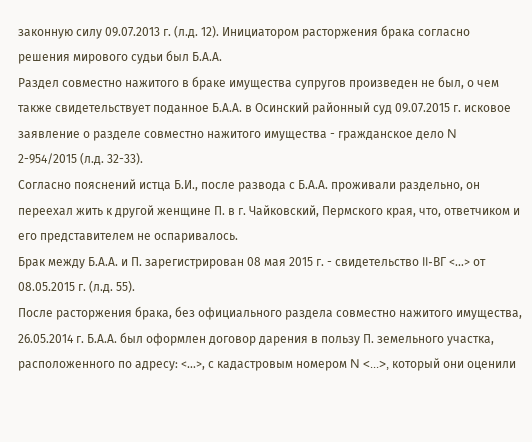законную силу 09.07.2013 г. (л.д. 12). Инициатором расторжения брака согласно решения мирового судьи был Б.А.А.
Раздел совместно нажитого в браке имущества супругов произведен не был, о чем также свидетельствует поданное Б.А.А. в Осинский районный суд 09.07.2015 г. исковое заявление о разделе совместно нажитого имущества - гражданское дело N 2-954/2015 (л.д. 32-33).
Согласно пояснений истца Б.И., после развода с Б.А.А. проживали раздельно, он переехал жить к другой женщине П. в г. Чайковский, Пермского края, что, ответчиком и его представителем не оспаривалось.
Брак между Б.А.А. и П. зарегистрирован 08 мая 2015 г. - свидетельство II-ВГ <...> от 08.05.2015 г. (л.д. 55).
После расторжения брака, без официального раздела совместно нажитого имущества, 26.05.2014 г. Б.А.А. был оформлен договор дарения в пользу П. земельного участка, расположенного по адресу: <...>, с кадастровым номером N <...>, который они оценили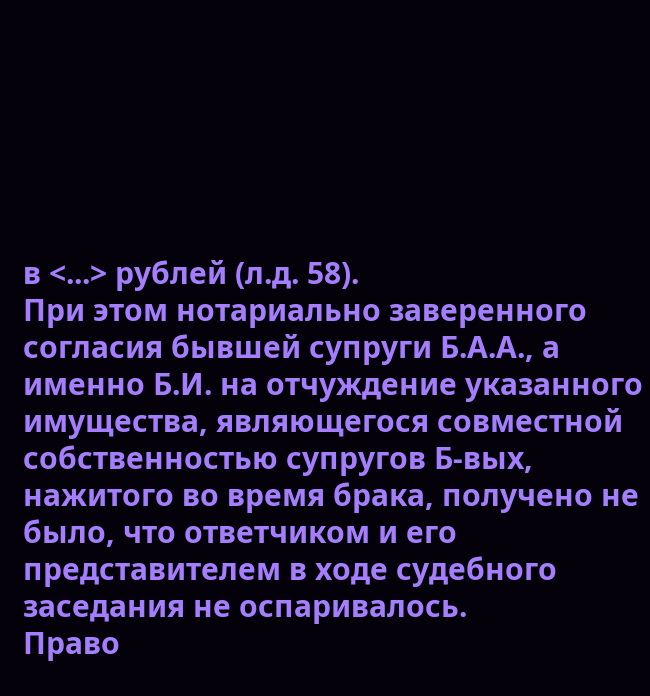в <...> рублей (л.д. 58).
При этом нотариально заверенного согласия бывшей супруги Б.А.А., а именно Б.И. на отчуждение указанного имущества, являющегося совместной собственностью супругов Б-вых, нажитого во время брака, получено не было, что ответчиком и его представителем в ходе судебного заседания не оспаривалось.
Право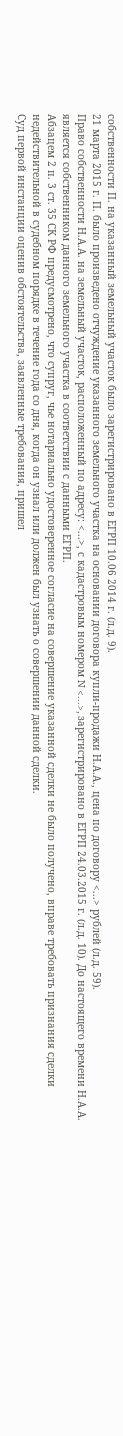собственности П. на указанный земельный участок было зарегистрировано в ЕГРП 10.06 2014 г. (л.д. 9).
21 марта 2015 г. П. было произведено отчуждение указанного земельного участка на основании договора купли-продажи Н.А.А., цена по договору <...> рублей (л.д. 59).
Право собственности Н.А.А. на земельный участок, расположенный по адресу: <...>, с кадастровым номером N <...>, зарегистрировано в ЕГРП 24.03.2015 г. (л.д. 10). До настоящего времени Н.А.А. является собственником данного земельного участка в соответствии с данными ЕГРП.
Абзацем 2 п. 3 ст. 35 СК РФ предусмотрено, что супруг, чье нотариально удостоверенное согласие на совершение указанной сделки не было получено, вправе требовать признания сделки недействительной в судебном порядке в течение года со дня, когда он узнал или должен был узнать о совершении данной сделки.
Суд первой инстанции оценив обстоятельства, заявленные требования, пришел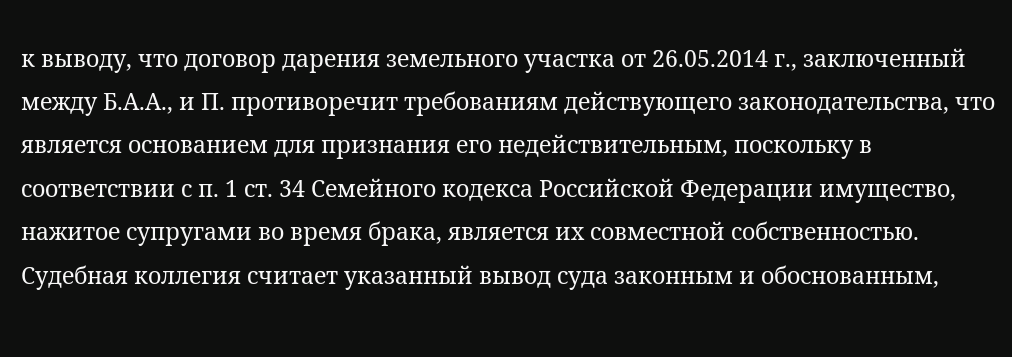к выводу, что договор дарения земельного участка от 26.05.2014 г., заключенный между Б.А.А., и П. противоречит требованиям действующего законодательства, что является основанием для признания его недействительным, поскольку в соответствии с п. 1 ст. 34 Семейного кодекса Российской Федерации имущество, нажитое супругами во время брака, является их совместной собственностью.
Судебная коллегия считает указанный вывод суда законным и обоснованным,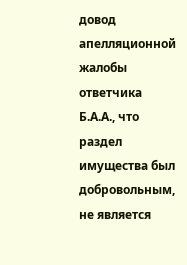довод апелляционной жалобы ответчика Б.А.А., что раздел имущества был добровольным, не является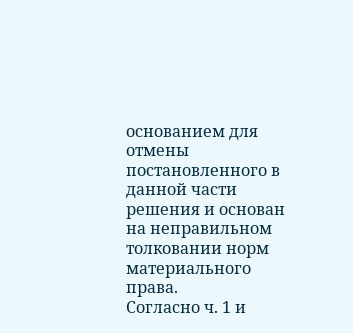основанием для отмены постановленного в данной части решения и основан на неправильном толковании норм материального права.
Согласно ч. 1 и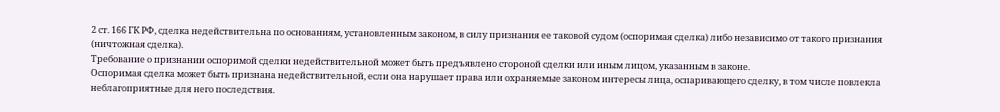2 ст. 166 ГК РФ, сделка недействительна по основаниям, установленным законом, в силу признания ее таковой судом (оспоримая сделка) либо независимо от такого признания (ничтожная сделка).
Требование о признании оспоримой сделки недействительной может быть предъявлено стороной сделки или иным лицом, указанным в законе.
Оспоримая сделка может быть признана недействительной, если она нарушает права или охраняемые законом интересы лица, оспаривающего сделку, в том числе повлекла неблагоприятные для него последствия.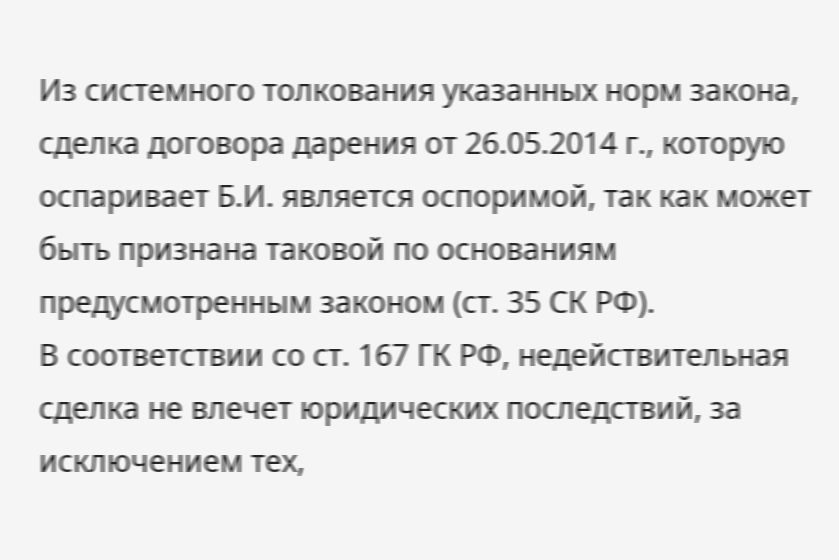Из системного толкования указанных норм закона, сделка договора дарения от 26.05.2014 г., которую оспаривает Б.И. является оспоримой, так как может быть признана таковой по основаниям предусмотренным законом (ст. 35 СК РФ).
В соответствии со ст. 167 ГК РФ, недействительная сделка не влечет юридических последствий, за исключением тех,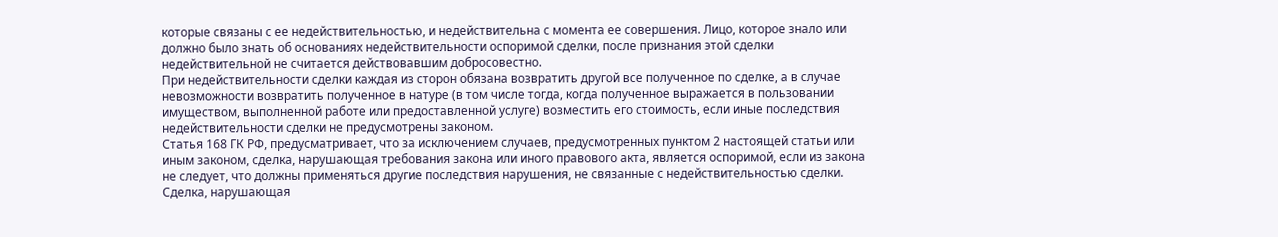которые связаны с ее недействительностью, и недействительна с момента ее совершения. Лицо, которое знало или должно было знать об основаниях недействительности оспоримой сделки, после признания этой сделки недействительной не считается действовавшим добросовестно.
При недействительности сделки каждая из сторон обязана возвратить другой все полученное по сделке, а в случае невозможности возвратить полученное в натуре (в том числе тогда, когда полученное выражается в пользовании имуществом, выполненной работе или предоставленной услуге) возместить его стоимость, если иные последствия недействительности сделки не предусмотрены законом.
Статья 168 ГК РФ, предусматривает, что за исключением случаев, предусмотренных пунктом 2 настоящей статьи или иным законом, сделка, нарушающая требования закона или иного правового акта, является оспоримой, если из закона не следует, что должны применяться другие последствия нарушения, не связанные с недействительностью сделки.
Сделка, нарушающая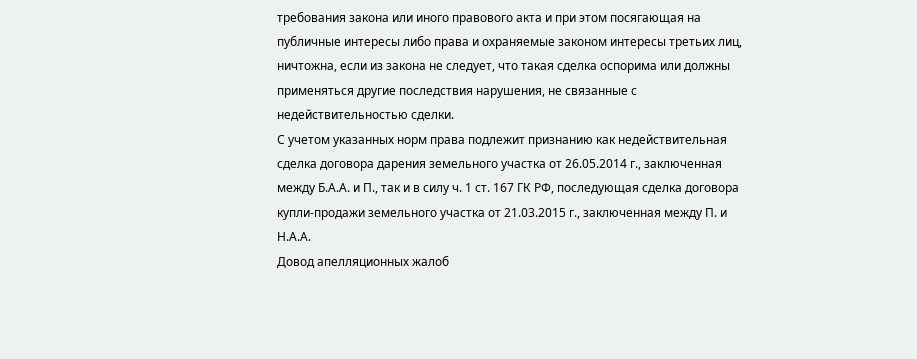требования закона или иного правового акта и при этом посягающая на публичные интересы либо права и охраняемые законом интересы третьих лиц, ничтожна, если из закона не следует, что такая сделка оспорима или должны применяться другие последствия нарушения, не связанные с недействительностью сделки.
С учетом указанных норм права подлежит признанию как недействительная сделка договора дарения земельного участка от 26.05.2014 г., заключенная между Б.А.А. и П., так и в силу ч. 1 ст. 167 ГК РФ, последующая сделка договора купли-продажи земельного участка от 21.03.2015 г., заключенная между П. и Н.А.А.
Довод апелляционных жалоб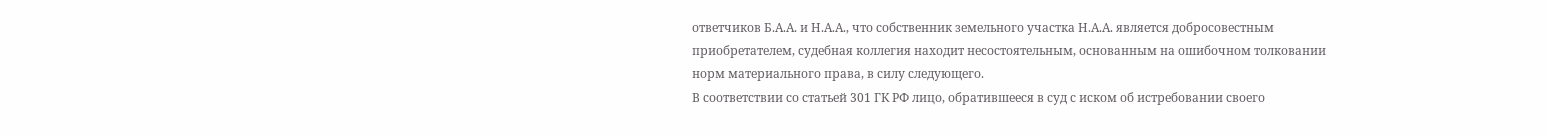ответчиков Б.А.А. и Н.А.А., что собственник земельного участка Н.А.А. является добросовестным приобретателем, судебная коллегия находит несостоятельным, основанным на ошибочном толковании норм материального права, в силу следующего.
В соответствии со статьей 301 ГК РФ лицо, обратившееся в суд с иском об истребовании своего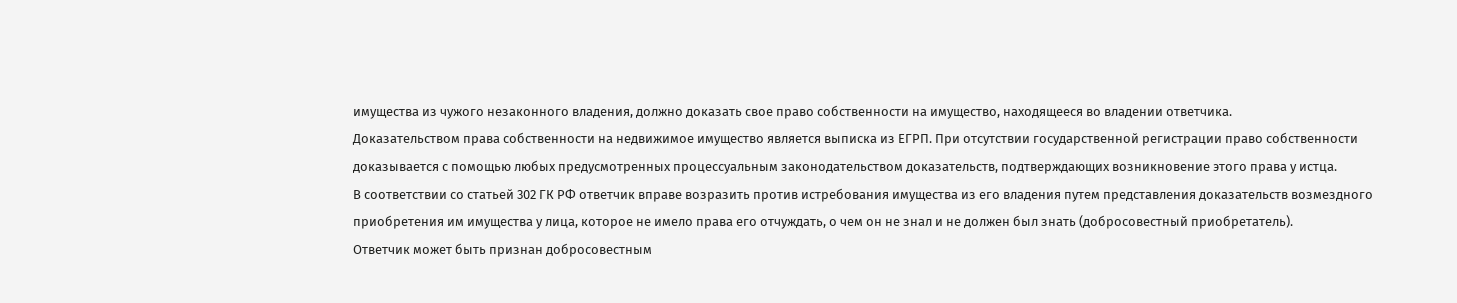имущества из чужого незаконного владения, должно доказать свое право собственности на имущество, находящееся во владении ответчика.
Доказательством права собственности на недвижимое имущество является выписка из ЕГРП. При отсутствии государственной регистрации право собственности доказывается с помощью любых предусмотренных процессуальным законодательством доказательств, подтверждающих возникновение этого права у истца.
В соответствии со статьей 302 ГК РФ ответчик вправе возразить против истребования имущества из его владения путем представления доказательств возмездного приобретения им имущества у лица, которое не имело права его отчуждать, о чем он не знал и не должен был знать (добросовестный приобретатель).
Ответчик может быть признан добросовестным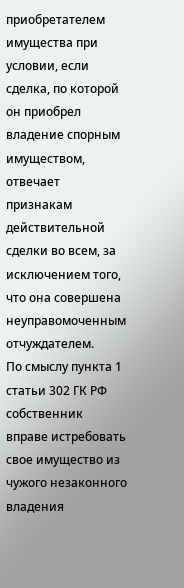приобретателем имущества при условии, если сделка, по которой он приобрел владение спорным имуществом, отвечает признакам действительной сделки во всем, за исключением того, что она совершена неуправомоченным отчуждателем.
По смыслу пункта 1 статьи 302 ГК РФ собственник вправе истребовать свое имущество из чужого незаконного владения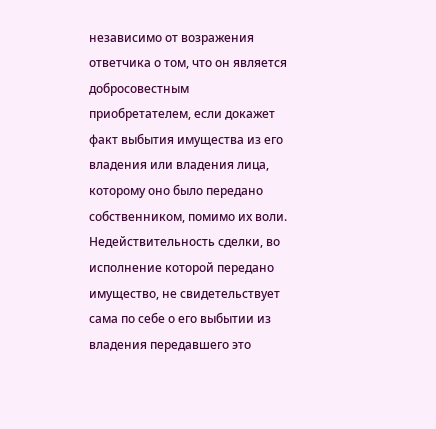независимо от возражения ответчика о том, что он является добросовестным приобретателем, если докажет факт выбытия имущества из его владения или владения лица, которому оно было передано собственником, помимо их воли.
Недействительность сделки, во исполнение которой передано имущество, не свидетельствует сама по себе о его выбытии из владения передавшего это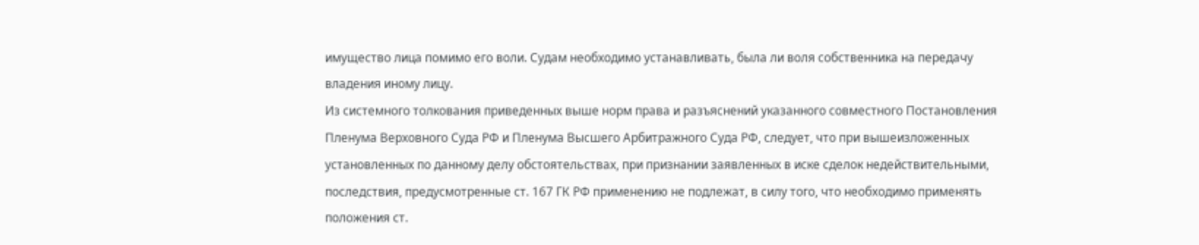имущество лица помимо его воли. Судам необходимо устанавливать, была ли воля собственника на передачу владения иному лицу.
Из системного толкования приведенных выше норм права и разъяснений указанного совместного Постановления Пленума Верховного Суда РФ и Пленума Высшего Арбитражного Суда РФ, следует, что при вышеизложенных установленных по данному делу обстоятельствах, при признании заявленных в иске сделок недействительными, последствия, предусмотренные ст. 167 ГК РФ применению не подлежат, в силу того, что необходимо применять положения ст.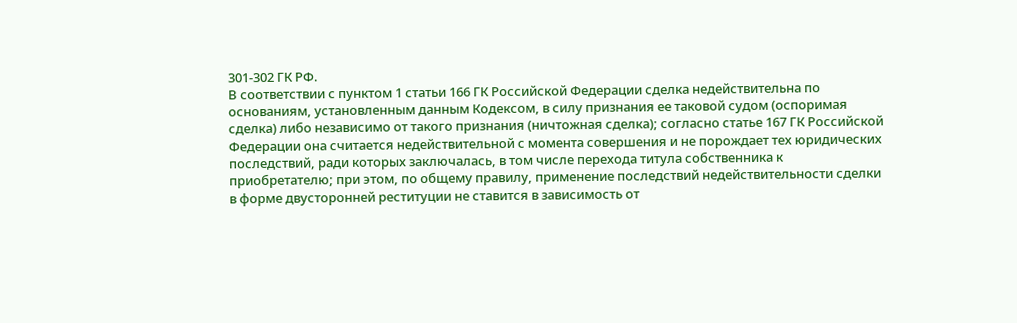301-302 ГК РФ.
В соответствии с пунктом 1 статьи 166 ГК Российской Федерации сделка недействительна по основаниям, установленным данным Кодексом, в силу признания ее таковой судом (оспоримая сделка) либо независимо от такого признания (ничтожная сделка); согласно статье 167 ГК Российской Федерации она считается недействительной с момента совершения и не порождает тех юридических последствий, ради которых заключалась, в том числе перехода титула собственника к приобретателю; при этом, по общему правилу, применение последствий недействительности сделки в форме двусторонней реституции не ставится в зависимость от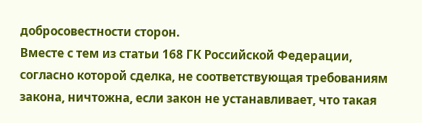добросовестности сторон.
Вместе с тем из статьи 168 ГК Российской Федерации, согласно которой сделка, не соответствующая требованиям закона, ничтожна, если закон не устанавливает, что такая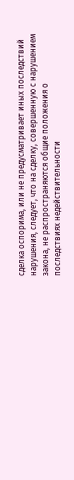сделка оспорима, или не предусматривает иных последствий нарушения, следует, что на сделку, совершенную с нарушением закона, не распространяются общие положения о последствиях недействительности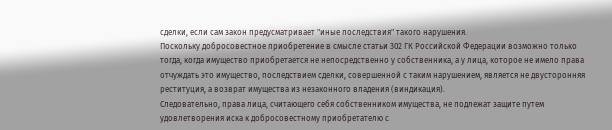сделки, если сам закон предусматривает "иные последствия" такого нарушения.
Поскольку добросовестное приобретение в смысле статьи 302 ГК Российской Федерации возможно только тогда, когда имущество приобретается не непосредственно у собственника, а у лица, которое не имело права отчуждать это имущество, последствием сделки, совершенной с таким нарушением, является не двусторонняя реституция, а возврат имущества из незаконного владения (виндикация).
Следовательно, права лица, считающего себя собственником имущества, не подлежат защите путем удовлетворения иска к добросовестному приобретателю с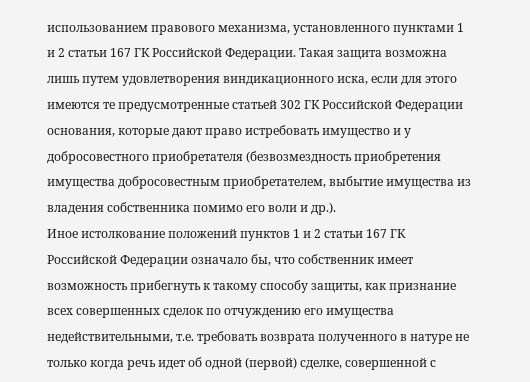использованием правового механизма, установленного пунктами 1 и 2 статьи 167 ГК Российской Федерации. Такая защита возможна лишь путем удовлетворения виндикационного иска, если для этого имеются те предусмотренные статьей 302 ГК Российской Федерации основания, которые дают право истребовать имущество и у добросовестного приобретателя (безвозмездность приобретения имущества добросовестным приобретателем, выбытие имущества из владения собственника помимо его воли и др.).
Иное истолкование положений пунктов 1 и 2 статьи 167 ГК Российской Федерации означало бы, что собственник имеет возможность прибегнуть к такому способу защиты, как признание всех совершенных сделок по отчуждению его имущества недействительными, т.е. требовать возврата полученного в натуре не только когда речь идет об одной (первой) сделке, совершенной с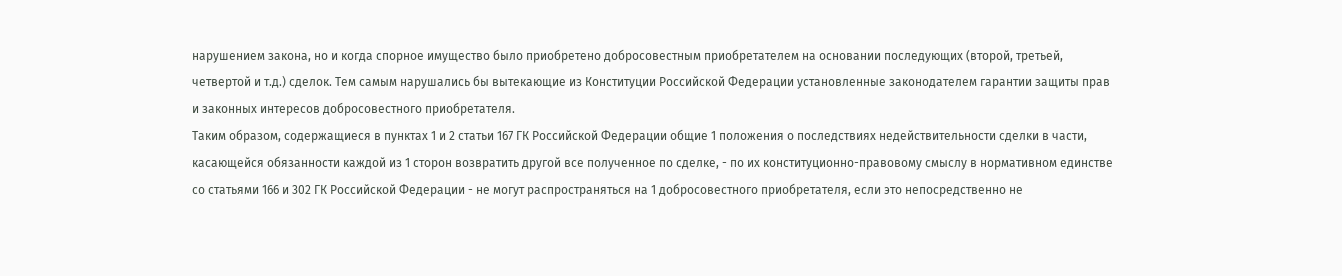нарушением закона, но и когда спорное имущество было приобретено добросовестным приобретателем на основании последующих (второй, третьей, четвертой и т.д.) сделок. Тем самым нарушались бы вытекающие из Конституции Российской Федерации установленные законодателем гарантии защиты прав и законных интересов добросовестного приобретателя.
Таким образом, содержащиеся в пунктах 1 и 2 статьи 167 ГК Российской Федерации общие 1 положения о последствиях недействительности сделки в части, касающейся обязанности каждой из 1 сторон возвратить другой все полученное по сделке, - по их конституционно-правовому смыслу в нормативном единстве со статьями 166 и 302 ГК Российской Федерации - не могут распространяться на 1 добросовестного приобретателя, если это непосредственно не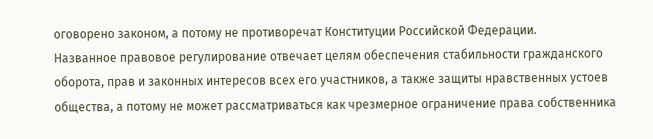оговорено законом, а потому не противоречат Конституции Российской Федерации.
Названное правовое регулирование отвечает целям обеспечения стабильности гражданского оборота, прав и законных интересов всех его участников, а также защиты нравственных устоев общества, а потому не может рассматриваться как чрезмерное ограничение права собственника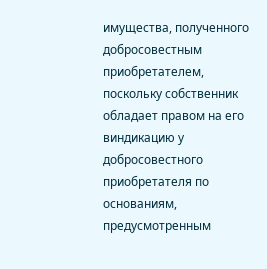имущества, полученного добросовестным приобретателем, поскольку собственник обладает правом на его виндикацию у добросовестного приобретателя по основаниям, предусмотренным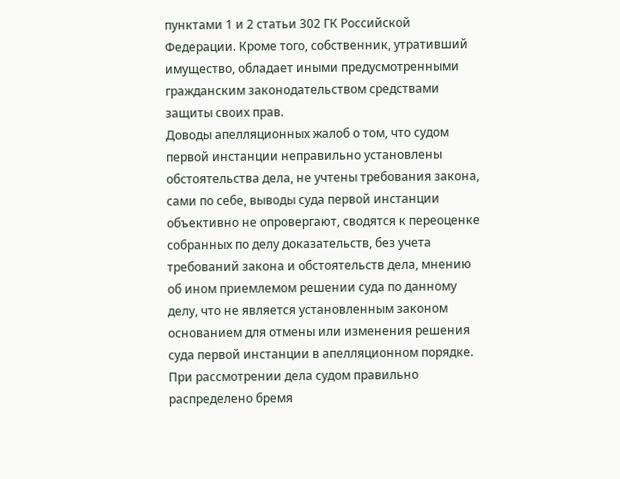пунктами 1 и 2 статьи 302 ГК Российской Федерации. Кроме того, собственник, утративший имущество, обладает иными предусмотренными гражданским законодательством средствами защиты своих прав.
Доводы апелляционных жалоб о том, что судом первой инстанции неправильно установлены обстоятельства дела, не учтены требования закона, сами по себе, выводы суда первой инстанции объективно не опровергают, сводятся к переоценке собранных по делу доказательств, без учета требований закона и обстоятельств дела, мнению об ином приемлемом решении суда по данному делу, что не является установленным законом основанием для отмены или изменения решения суда первой инстанции в апелляционном порядке.
При рассмотрении дела судом правильно распределено бремя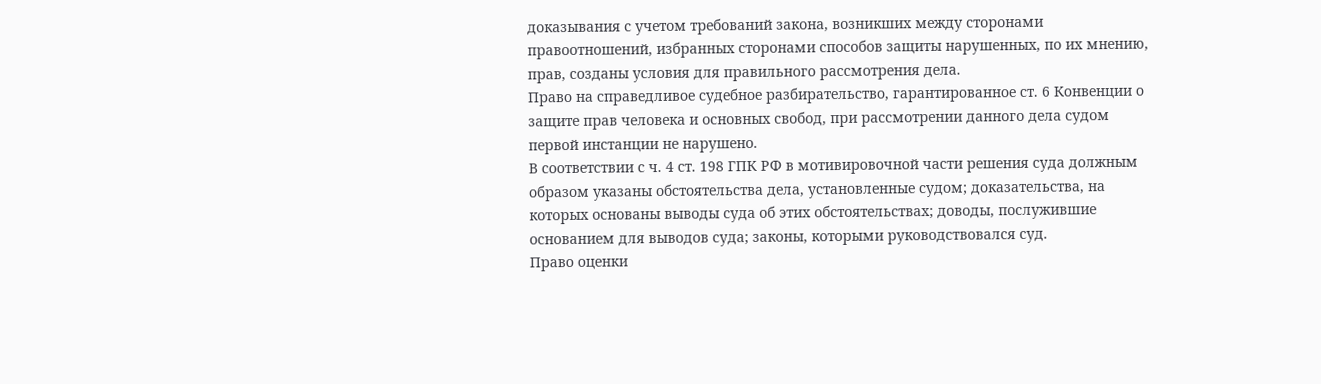доказывания с учетом требований закона, возникших между сторонами правоотношений, избранных сторонами способов защиты нарушенных, по их мнению, прав, созданы условия для правильного рассмотрения дела.
Право на справедливое судебное разбирательство, гарантированное ст. 6 Конвенции о защите прав человека и основных свобод, при рассмотрении данного дела судом первой инстанции не нарушено.
В соответствии с ч. 4 ст. 198 ГПК РФ в мотивировочной части решения суда должным образом указаны обстоятельства дела, установленные судом; доказательства, на которых основаны выводы суда об этих обстоятельствах; доводы, послужившие основанием для выводов суда; законы, которыми руководствовался суд.
Право оценки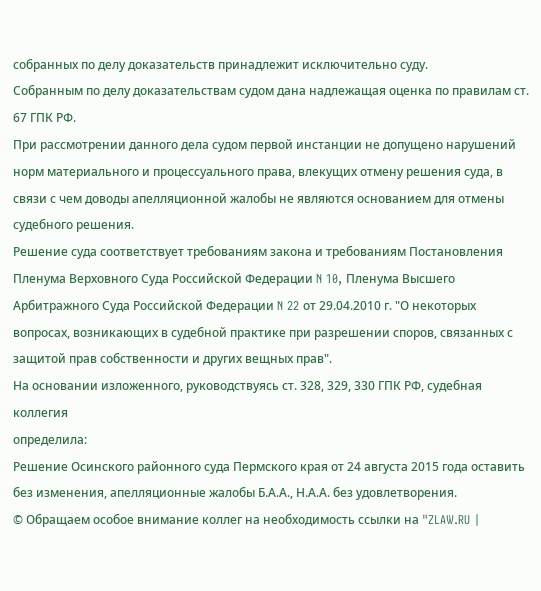собранных по делу доказательств принадлежит исключительно суду.
Собранным по делу доказательствам судом дана надлежащая оценка по правилам ст. 67 ГПК РФ.
При рассмотрении данного дела судом первой инстанции не допущено нарушений норм материального и процессуального права, влекущих отмену решения суда, в связи с чем доводы апелляционной жалобы не являются основанием для отмены судебного решения.
Решение суда соответствует требованиям закона и требованиям Постановления Пленума Верховного Суда Российской Федерации N 10, Пленума Высшего Арбитражного Суда Российской Федерации N 22 от 29.04.2010 г. "О некоторых вопросах, возникающих в судебной практике при разрешении споров, связанных с защитой прав собственности и других вещных прав".
На основании изложенного, руководствуясь ст. 328, 329, 330 ГПК РФ, судебная коллегия
определила:
Решение Осинского районного суда Пермского края от 24 августа 2015 года оставить без изменения, апелляционные жалобы Б.А.А., Н.А.А. без удовлетворения.
© Обращаем особое внимание коллег на необходимость ссылки на "ZLAW.RU |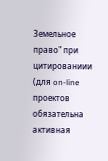Земельное право" при цитированиии (для on-line проектов обязательна активная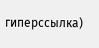гиперссылка)